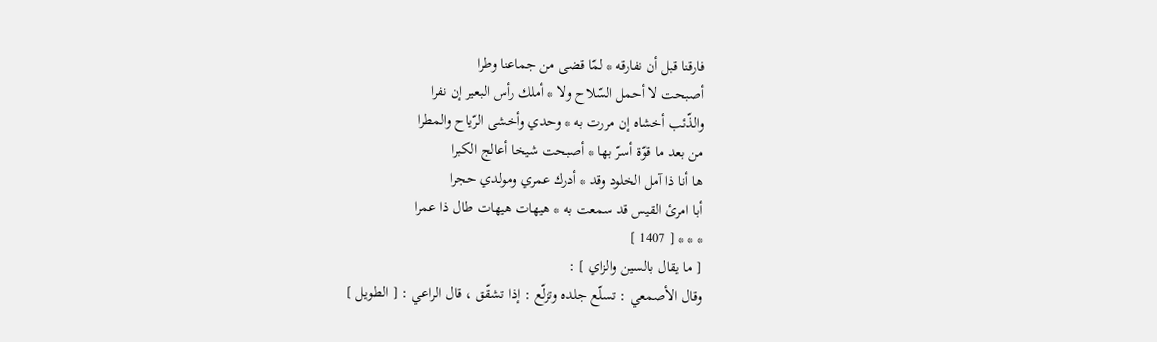فارقنا قبل أن نفارقه * لمّا قضى من جماعنا وطرا
أصبحت لا أحمل السّلاح ولا * أملك رأس البعير إن نفرا
والذّئب أخشاه إن مررت به * وحدي وأخشى الرّياح والمطرا
من بعد ما قوّة أسرّ بها * أصبحت شيخا أعالج الكبرا
ها أنا ذا آمل الخلود وقد * أدرك عمري ومولدي حجرا
أبا امرئ القيس قد سمعت به * هيهات هيهات طال ذا عمرا
* * * [ 1407 ]
[ ما يقال بالسين والزاي ] :
وقال الأصمعي : تسلّع جلده وتزلّع : إذا تشقّق ، قال الراعي : [ الطويل ]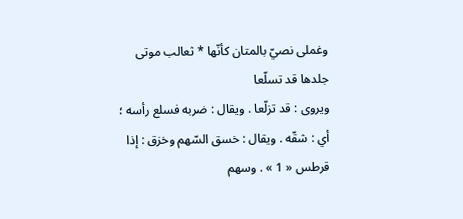وغملى نصيّ بالمتان كأنّها * ثعالب موتى جلدها قد تسلّعا
ويروى : قد تزلّعا . ويقال : ضربه فسلع رأسه ؛ أي : شقّه . ويقال : خسق السّهم وخزق : إذا قرطس « 1 » . وسهم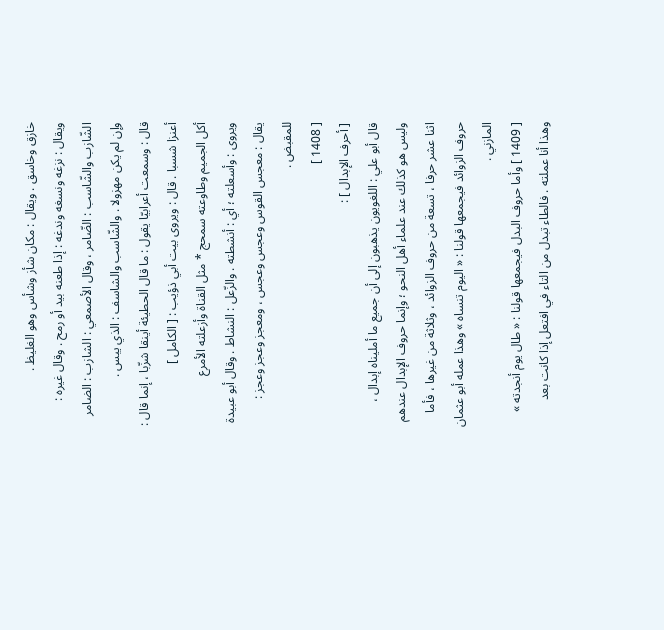خازق وخاسق . ويقال : مكان شأز وشأس وهو الغليظ .
ويقال : نزغه ونسغه وندغه : إذا طعنه بيد أو رمح . وقال غيره : الشّازب والشّاسب : الضّامر ، وقال الأصمعي : الشازب : الضامر وإن لم يكن مهزولا . والشّاسب والشاسف : الذي يبس .
قال : وسمعت أعرابيّا يقول : ما قال الحطيئة أينقا شزّبا ، إنما قال : أعنزا شسبا . قال : ويروى بيت أبي ذؤيب : [ الكامل ]
أكل الجميم وطاوعته سمحج * مثل القناة وأزعلته الأمرع
ويروى : وأسعلته ؛ أي : أنشطته . والزّعل : النشاط . وقال أبو عبيدة يقال : معجس القوس وعجس وعجس ، ومعجز وعجز وعجز : للمقبض .
[ 1408 ]
[ أحرف الإبدال ] :
قال أبو علي : اللغويون يذهبون إلى أن جميع ما أمليناه إبدال ، وليس هو كذلك عند علماء أهل النحو ؛ وإنما حروف الإبدال عندهم اثنا عشر حرفا ، تسعة من حروف الزوائد ، وثلاثة من غيرها ، فأما حروف الزوائد فيجمعها قولنا : « اليوم تنساه » وهذا عمله أبو عثمان المازني .
[ 1409 ] وأما حروف البدل فيجمعها قولنا : « طال يوم أنجدته » وهذا أنا عملته . فالطاء تبدل من التاء في افتعل إذا كانت بعد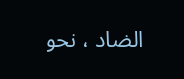الضاد ، نحو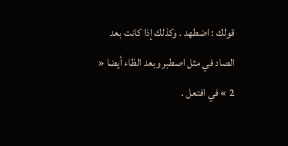قولك : اضطهد . وكذلك إذا كانت بعد الصاد في مثل اصطبر وبعد الظاء أيضا « 2 » في افتعل .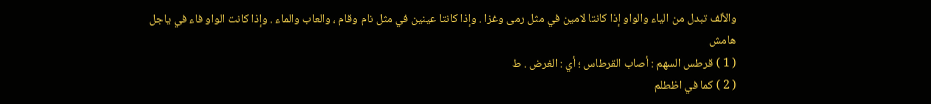والألف تبدل من الياء والواو إذا كانتا لامين في مثل رمى وغزا . وإذا كانتا عينين في مثل نام وقام ، والعاب والماء . وإذا كانت الواو فاء في ياجل
هامش
( 1 ) قرطس السهم : أصاب القرطاس ؛ أي : الغرض . ط
( 2 ) كما في اظطلم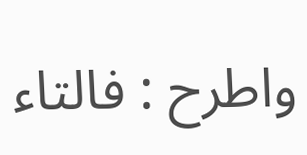واطرح : فالتاء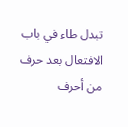تبدل طاء في باب الافتعال بعد حرف من أحرف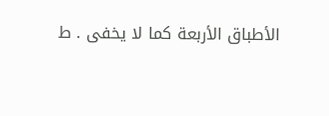الأطباق الأربعة كما لا يخفى . ط